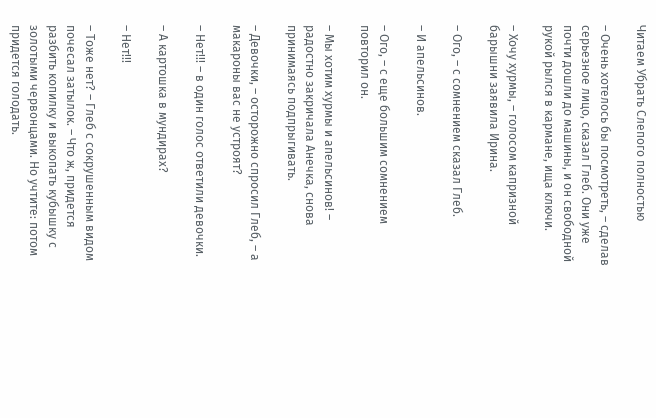Читаем Убрать Слепого полностью

– Очень хотелось бы посмотреть, – сделав серьезное лицо, сказал Глеб. Они уже почти дошли до машины, и он свободной рукой рылся в кармане, ища ключи.

– Хочу хурмы, – голосом капризной барышни заявила Ирина.

– Ого, – с сомнением сказал Глеб.

– И апельсинов.

– Ого, – с еще большим сомнением повторил он.

– Мы хотим хурмы и апельсинов! – радостно закричала Анечка, снова принимаясь подпрыгивать.

– Девочки, – осторожно спросил Глеб, – а макароны вас не устроят?

– Нет!!! – в один голос ответили девочки.

– А картошка в мундирах?

– Нет!!!

– Тоже нет? – Глеб с сокрушенным видом почесал затылок. – Что ж, придется разбить копилку и выкопать кубышку с золотыми червонцами. Но учтите: потом придется голодать.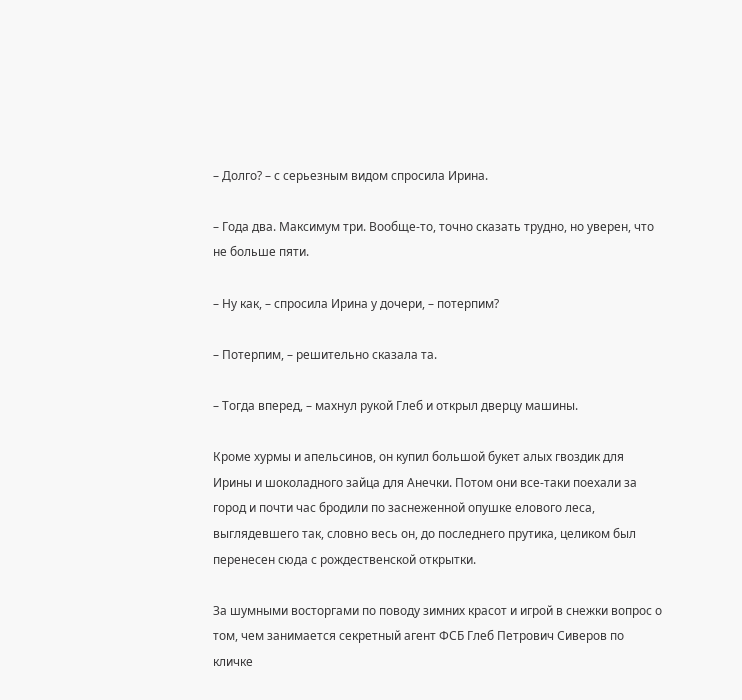– Долго? – с серьезным видом спросила Ирина.

– Года два. Максимум три. Вообще-то, точно сказать трудно, но уверен, что не больше пяти.

– Ну как, – спросила Ирина у дочери, – потерпим?

– Потерпим, – решительно сказала та.

– Тогда вперед, – махнул рукой Глеб и открыл дверцу машины.

Кроме хурмы и апельсинов, он купил большой букет алых гвоздик для Ирины и шоколадного зайца для Анечки. Потом они все-таки поехали за город и почти час бродили по заснеженной опушке елового леса, выглядевшего так, словно весь он, до последнего прутика, целиком был перенесен сюда с рождественской открытки.

За шумными восторгами по поводу зимних красот и игрой в снежки вопрос о том, чем занимается секретный агент ФСБ Глеб Петрович Сиверов по кличке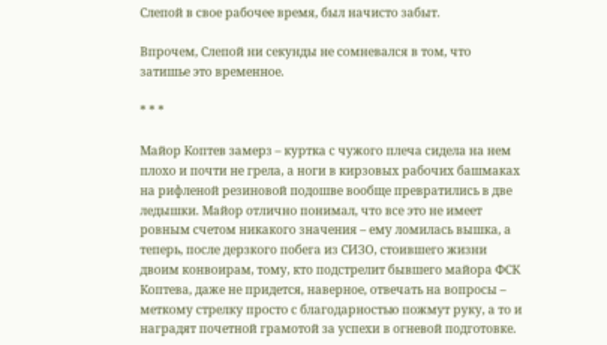Слепой в свое рабочее время, был начисто забыт.

Впрочем, Слепой ни секунды не сомневался в том, что затишье это временное.

* * *

Майор Коптев замерз – куртка с чужого плеча сидела на нем плохо и почти не грела, а ноги в кирзовых рабочих башмаках на рифленой резиновой подошве вообще превратились в две ледышки. Майор отлично понимал, что все это не имеет ровным счетом никакого значения – ему ломилась вышка, а теперь, после дерзкого побега из СИЗО, стоившего жизни двоим конвоирам, тому, кто подстрелит бывшего майора ФСК Коптева, даже не придется, наверное, отвечать на вопросы – меткому стрелку просто с благодарностью пожмут руку, а то и наградят почетной грамотой за успехи в огневой подготовке.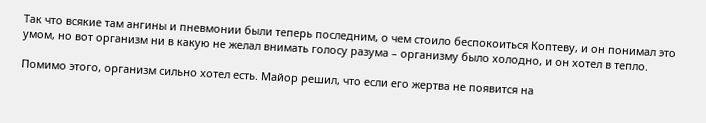Так что всякие там ангины и пневмонии были теперь последним, о чем стоило беспокоиться Коптеву, и он понимал это умом, но вот организм ни в какую не желал внимать голосу разума – организму было холодно, и он хотел в тепло.

Помимо этого, организм сильно хотел есть. Майор решил, что если его жертва не появится на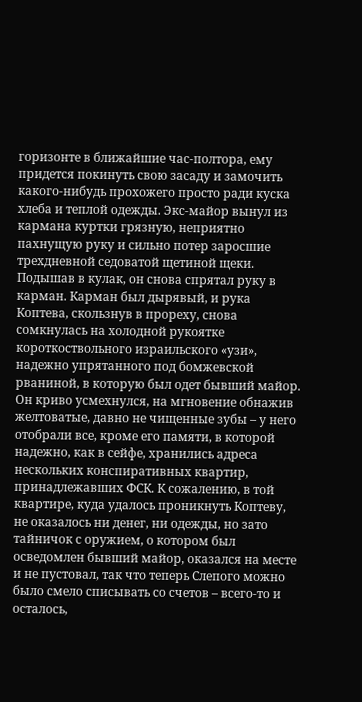горизонте в ближайшие час-полтора, ему придется покинуть свою засаду и замочить какого-нибудь прохожего просто ради куска хлеба и теплой одежды. Экс-майор вынул из кармана куртки грязную, неприятно пахнущую руку и сильно потер заросшие трехдневной седоватой щетиной щеки. Подышав в кулак, он снова спрятал руку в карман. Карман был дырявый, и рука Коптева, скользнув в прореху, снова сомкнулась на холодной рукоятке короткоствольного израильского «узи», надежно упрятанного под бомжевской рваниной, в которую был одет бывший майор. Он криво усмехнулся, на мгновение обнажив желтоватые, давно не чищенные зубы – у него отобрали все, кроме его памяти, в которой надежно, как в сейфе, хранились адреса нескольких конспиративных квартир, принадлежавших ФСК. К сожалению, в той квартире, куда удалось проникнуть Коптеву, не оказалось ни денег, ни одежды, но зато тайничок с оружием, о котором был осведомлен бывший майор, оказался на месте и не пустовал, так что теперь Слепого можно было смело списывать со счетов – всего-то и осталось,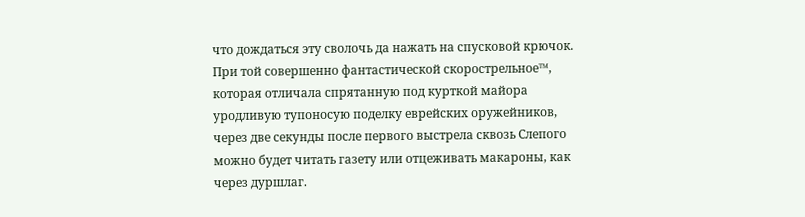что дождаться эту сволочь да нажать на спусковой крючок. При той совершенно фантастической скорострельное™, которая отличала спрятанную под курткой майора уродливую тупоносую поделку еврейских оружейников, через две секунды после первого выстрела сквозь Слепого можно будет читать газету или отцеживать макароны, как через дуршлаг.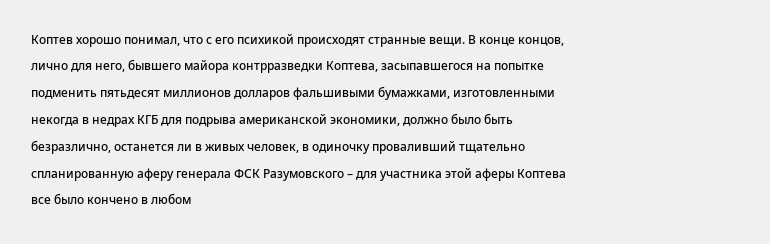Коптев хорошо понимал, что с его психикой происходят странные вещи. В конце концов, лично для него, бывшего майора контрразведки Коптева, засыпавшегося на попытке подменить пятьдесят миллионов долларов фальшивыми бумажками, изготовленными некогда в недрах КГБ для подрыва американской экономики, должно было быть безразлично, останется ли в живых человек, в одиночку проваливший тщательно спланированную аферу генерала ФСК Разумовского – для участника этой аферы Коптева все было кончено в любом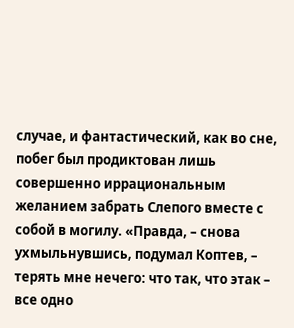случае, и фантастический, как во сне, побег был продиктован лишь совершенно иррациональным желанием забрать Слепого вместе с собой в могилу. «Правда, – снова ухмыльнувшись, подумал Коптев, – терять мне нечего: что так, что этак – все одно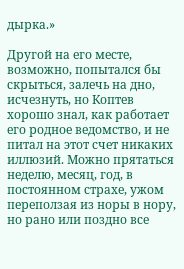дырка.»

Другой на его месте, возможно, попытался бы скрыться, залечь на дно, исчезнуть, но Коптев хорошо знал, как работает его родное ведомство, и не питал на этот счет никаких иллюзий. Можно прятаться неделю, месяц, год, в постоянном страхе, ужом переползая из норы в нору, но рано или поздно все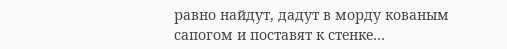равно найдут, дадут в морду кованым сапогом и поставят к стенке…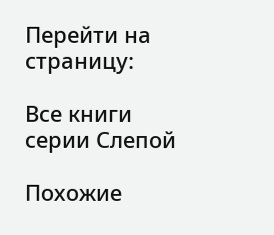Перейти на страницу:

Все книги серии Слепой

Похожие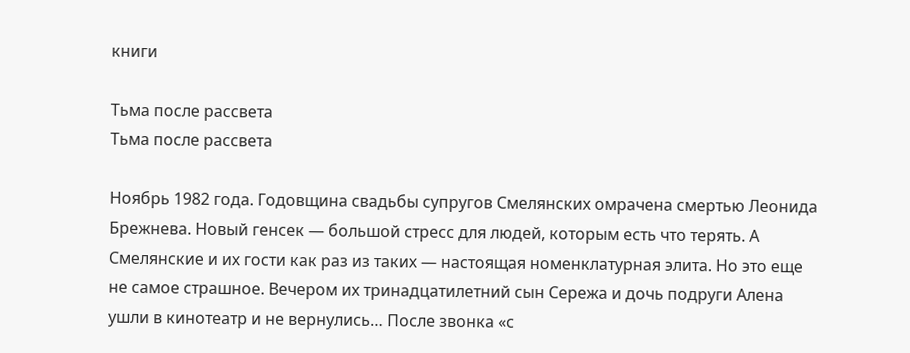книги

Тьма после рассвета
Тьма после рассвета

Ноябрь 1982 года. Годовщина свадьбы супругов Смелянских омрачена смертью Леонида Брежнева. Новый генсек — большой стресс для людей, которым есть что терять. А Смелянские и их гости как раз из таких — настоящая номенклатурная элита. Но это еще не самое страшное. Вечером их тринадцатилетний сын Сережа и дочь подруги Алена ушли в кинотеатр и не вернулись… После звонка «с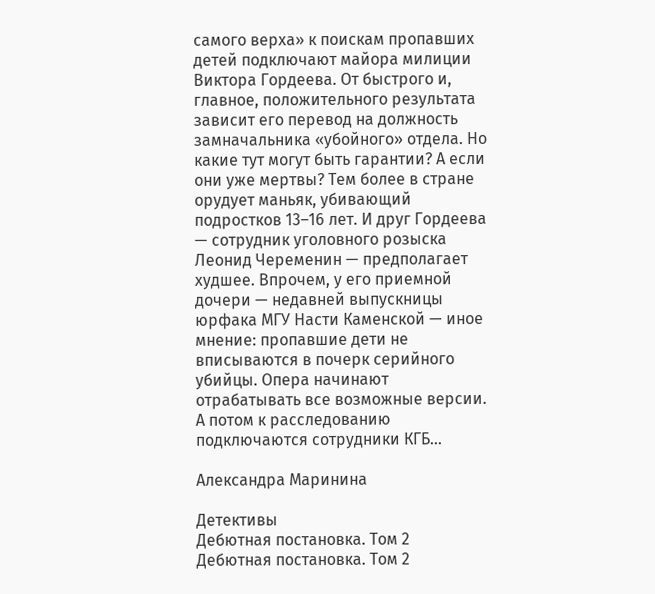самого верха» к поискам пропавших детей подключают майора милиции Виктора Гордеева. От быстрого и, главное, положительного результата зависит его перевод на должность замначальника «убойного» отдела. Но какие тут могут быть гарантии? А если они уже мертвы? Тем более в стране орудует маньяк, убивающий подростков 13–16 лет. И друг Гордеева — сотрудник уголовного розыска Леонид Череменин — предполагает худшее. Впрочем, у его приемной дочери — недавней выпускницы юрфака МГУ Насти Каменской — иное мнение: пропавшие дети не вписываются в почерк серийного убийцы. Опера начинают отрабатывать все возможные версии. А потом к расследованию подключаются сотрудники КГБ…

Александра Маринина

Детективы
Дебютная постановка. Том 2
Дебютная постановка. Том 2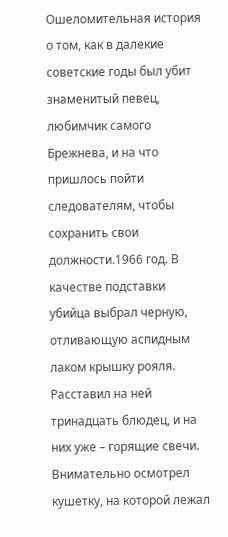Ошеломительная история о том, как в далекие советские годы был убит знаменитый певец, любимчик самого Брежнева, и на что пришлось пойти следователям, чтобы сохранить свои должности.1966 год. В качестве подставки убийца выбрал черную, отливающую аспидным лаком крышку рояля. Расставил на ней тринадцать блюдец, и на них уже – горящие свечи. Внимательно осмотрел кушетку, на которой лежал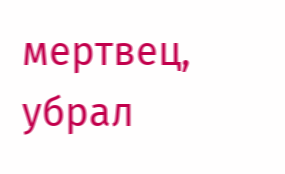мертвец, убрал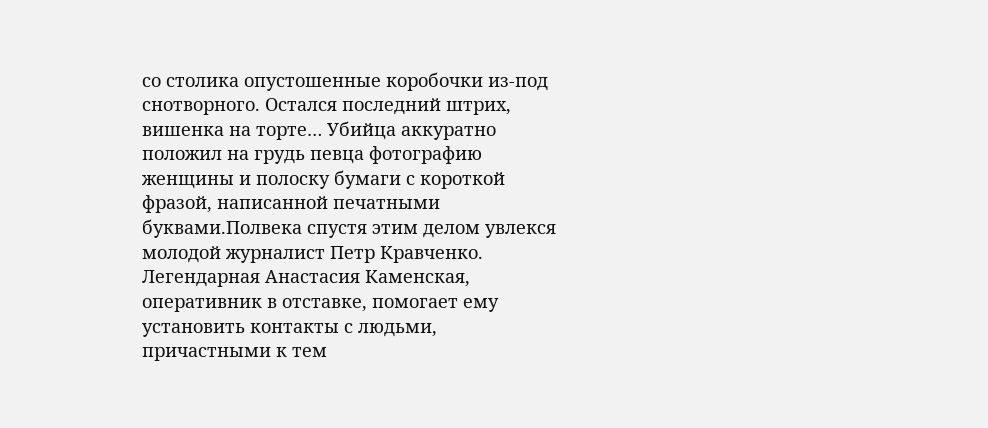со столика опустошенные коробочки из-под снотворного. Остался последний штрих, вишенка на торте… Убийца аккуратно положил на грудь певца фотографию женщины и полоску бумаги с короткой фразой, написанной печатными буквами.Полвека спустя этим делом увлекся молодой журналист Петр Кравченко. Легендарная Анастасия Каменская, оперативник в отставке, помогает ему установить контакты с людьми, причастными к тем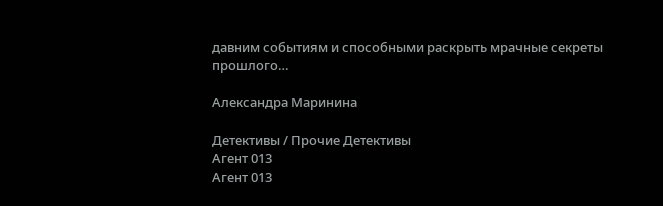давним событиям и способными раскрыть мрачные секреты прошлого…

Александра Маринина

Детективы / Прочие Детективы
Агент 013
Агент 013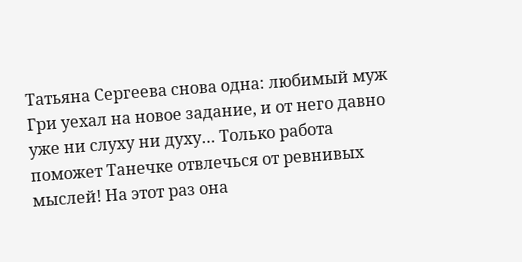Татьяна Сергеева снова одна: любимый муж Гри уехал на новое задание, и от него давно уже ни слуху ни духу… Только работа поможет Танечке отвлечься от ревнивых мыслей! На этот раз она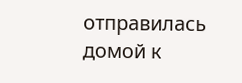отправилась домой к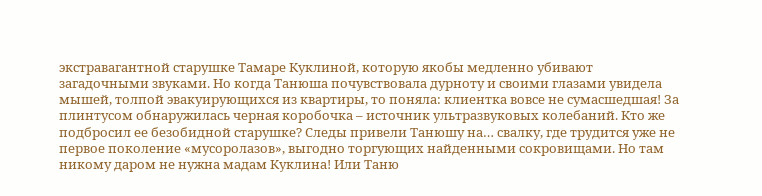экстравагантной старушке Тамаре Куклиной, которую якобы медленно убивают загадочными звуками. Но когда Танюша почувствовала дурноту и своими глазами увидела мышей, толпой эвакуирующихся из квартиры, то поняла: клиентка вовсе не сумасшедшая! За плинтусом обнаружилась черная коробочка – источник ультразвуковых колебаний. Кто же подбросил ее безобидной старушке? Следы привели Танюшу на… свалку, где трудится уже не первое поколение «мусоролазов», выгодно торгующих найденными сокровищами. Но там никому даром не нужна мадам Куклина! Или Таню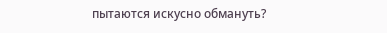пытаются искусно обмануть?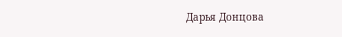Дарья Донцова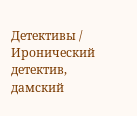Детективы / Иронический детектив, дамский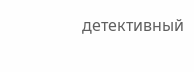детективный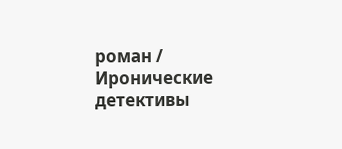роман / Иронические детективы